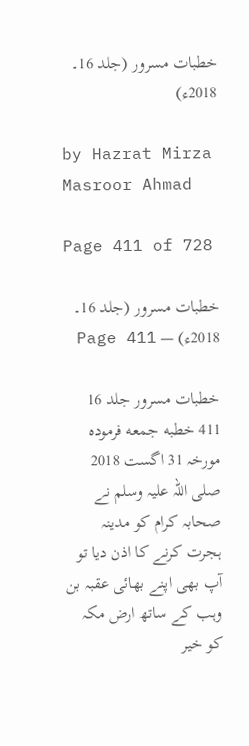خطبات مسرور (جلد 16۔ 2018ء)

by Hazrat Mirza Masroor Ahmad

Page 411 of 728

خطبات مسرور (جلد 16۔ 2018ء) — Page 411

خطبات مسرور جلد 16 411 خطبه جمعه فرمودہ مورخہ 31 اگست 2018 صلی اللہ علیہ وسلم نے صحابہ کرام کو مدینہ ہجرت کرنے کا اذن دیا تو آپ بھی اپنے بھائی عقبہ بن وہب کے ساتھ ارض مکہ کو خیر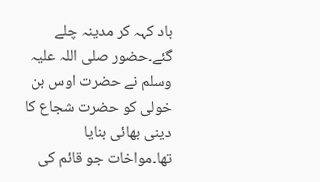باد کہہ کر مدینہ چلے گئے۔حضور صلی اللہ علیہ وسلم نے حضرت اوس بن خولی کو حضرت شجاع کا دینی بھائی بنایا تھا۔مواخات جو قائم کی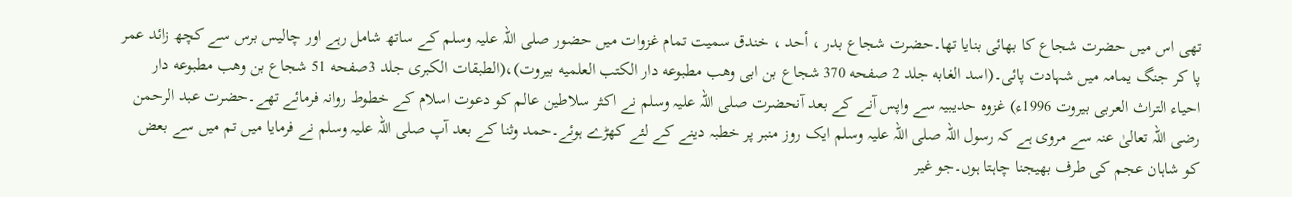تھی اس میں حضرت شجاع کا بھائی بنایا تھا۔حضرت شجاع بدر ، أحد ، خندق سمیت تمام غزوات میں حضور صلی اللہ علیہ وسلم کے ساتھ شامل رہے اور چالیس برس سے کچھ زائد عمر پا کر جنگ یمامہ میں شہادت پائی۔(اسد الغابه جلد 2 صفحه 370 شجاع بن ابى وهب مطبوعه دار الكتب العلميه بيروت)،(الطبقات الكبرى جلد 3صفحه 51 شجاع بن وهب مطبوعه دار احياء التراث العربی بیروت 1996ء) غزوہ حدیبیہ سے واپس آنے کے بعد آنحضرت صلی اللہ علیہ وسلم نے اکثر سلاطین عالم کو دعوت اسلام کے خطوط روانہ فرمائے تھے۔حضرت عبد الرحمن رضی اللہ تعالیٰ عنہ سے مروی ہے کہ رسول اللہ صلی اللہ علیہ وسلم ایک روز منبر پر خطبہ دینے کے لئے کھڑے ہوئے۔حمد وثنا کے بعد آپ صلی اللہ علیہ وسلم نے فرمایا میں تم میں سے بعض کو شاہان عجم کی طرف بھیجنا چاہتا ہوں۔جو غیر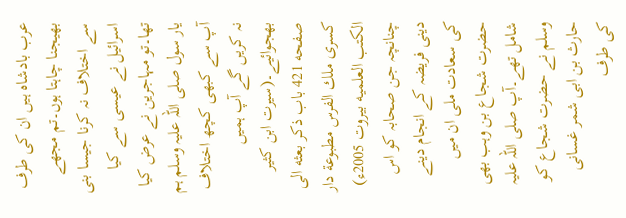عرب بادشاہ ہیں ان کی طرف بھیجنا چاہتا ہوں۔تم مجھے سے اختلاف نہ کرنا جیسا بنی اسرائیل نے عیسی سے کیا تھا۔تو مہاجرین نے عرض کیا یار سول صلی اللہ علیہ وسلم ہم آپ سے کبھی کچھ اختلاف نہ کریں گے آپ ہمیں بھجوائیے۔(سیرت ابن کثیر صفحه 421 باب ذكر بعثه الى كسرى ملك الفرس مطبوعة دار الكتب العلميه بيروت 2005ء) چنانچہ جن صحابہ کو اس دینی فریضہ کے انجام دینے کی سعادت ملی ان میں حضرت شجاع بن وہب بھی شامل تھے۔آپ صلی اللہ علیہ وسلم نے حضرت شجاع کو حارث بن ابی شمر غسانی کی طرف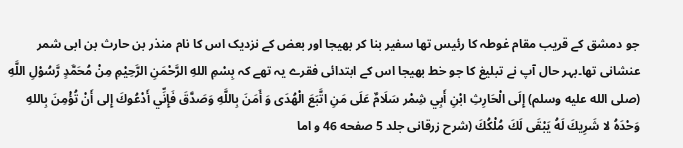جو دمشق کے قریب مقام غوطہ کا رئیس تھا سفیر بنا کر بھیجا اور بعض کے نزدیک اس کا نام منذر بن حارث بن ابی شمر عنشانی تھا۔بہر حال آپ نے تبلیغ کا جو خط بھیجا اس کے ابتدائی فقرے یہ تھے کہ بِسْمِ اللهِ الرَّحْمَنِ الرَّحِيْمِ مِنْ مُحَمَّدٍ رَّسُوْلِ اللَّهِ (صلى الله عليه وسلم) إِلَى الْحَارِثِ ابْنِ أَبِي شِمْر سَلَامٌ عَلَى مَنِ اتَّبَعَ الْهُدَى وَ أَمَنَ بِاللَّهِ وَصَدَّقَ فَإِنِّي أَدْعُوكَ إِلى أَنْ تُؤْمِنَ بِاللهِ وَحْدَهُ لا شَرِيكَ لَهُ يَبْقَى لَكَ مُلْكُكَ (شرح زرقانی جلد 5 صفحه 46 و اما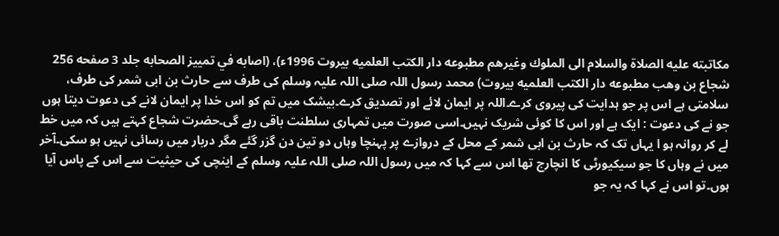مكاتبته عليه الصلاة والسلام الى الملوك وغيرهم مطبوعه دار الكتب العلميه بیروت 1996ء)، (اصابه في تمييز الصحابه جلد 3 صفحه 256 شجاع بن وهب مطبوعه دار الكتب العلميه بيروت) محمد رسول اللہ صلی اللہ علیہ وسلم کی طرف سے حارث بن ابی شمر کی طرف، سلامتی ہے اس پر جو ہدایت کی پیروی کرے۔اللہ پر ایمان لائے اور تصدیق کرے۔بیشک میں تم کو اس خدا پر ایمان لانے کی دعوت دیتا ہوں جو نے کی دعوت : ایک ہے اور اس کا کوئی شریک نہیں۔اسی صورت میں تمہاری سلطنت باقی رہے گی۔حضرت شجاع کہتے ہیں کہ میں خط لے کر روانہ ہو ا یہاں تک کہ حارث بن ابی شمر کے محل کے دروازے پر پہنچا وہاں دو تین دن گزر گئے مگر دربار میں رسائی نہیں ہو سکی۔آخر میں نے وہاں کا جو سیکیورٹی کا انچارج تھا اس سے کہا کہ میں رسول اللہ صلی اللہ علیہ وسلم کے اینچی کی حیثیت سے اس کے پاس آیا ہوں۔تو اس نے کہا کہ یہ جو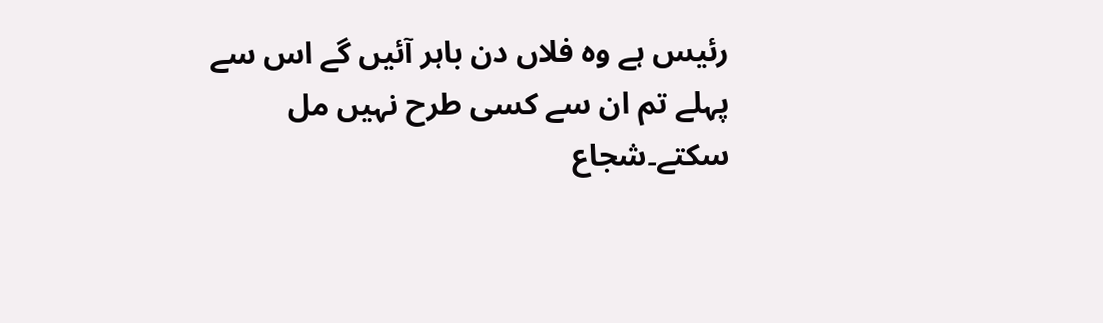رئیس ہے وہ فلاں دن باہر آئیں گے اس سے پہلے تم ان سے کسی طرح نہیں مل سکتے۔شجاع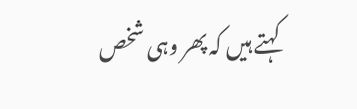کہتے ہیں کہ پھر وہی شخص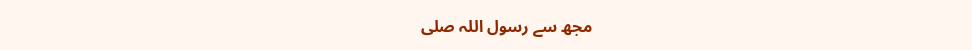مجھ سے رسول اللہ صلی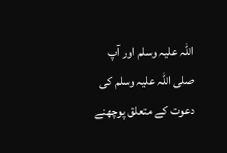اللہ علیہ وسلم اور آپ صلی اللہ علیہ وسلم کی دعوت کے متعلق پوچھنے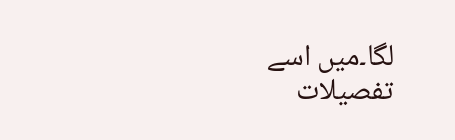لگا۔میں اسے تفصیلات